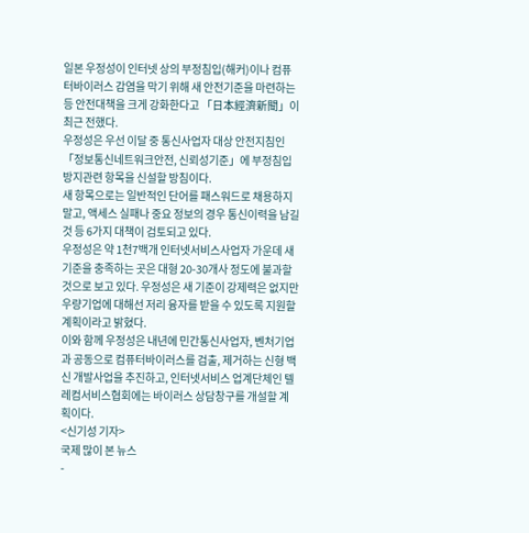일본 우정성이 인터넷 상의 부정침입(해커)이나 컴퓨터바이러스 감염을 막기 위해 새 안전기준을 마련하는 등 안전대책을 크게 강화한다고 「日本經濟新聞」이 최근 전했다.
우정성은 우선 이달 중 통신사업자 대상 안전지침인 「정보통신네트워크안전, 신뢰성기준」에 부정침입방지관련 항목을 신설할 방침이다.
새 항목으로는 일반적인 단어를 패스워드로 채용하지 말고, 액세스 실패나 중요 정보의 경우 통신이력을 남길 것 등 6가지 대책이 검토되고 있다.
우정성은 약 1천7백개 인터넷서비스사업자 가운데 새 기준을 충족하는 곳은 대형 20-30개사 정도에 불과할 것으로 보고 있다. 우정성은 새 기준이 강제력은 없지만 우량기업에 대해선 저리 융자를 받을 수 있도록 지원할 계획이라고 밝혔다.
이와 함께 우정성은 내년에 민간통신사업자, 벤처기업과 공동으로 컴퓨터바이러스를 검출, 제거하는 신형 백신 개발사업을 추진하고, 인터넷서비스 업계단체인 텔레컴서비스협회에는 바이러스 상담창구를 개설할 계획이다.
<신기성 기자>
국제 많이 본 뉴스
-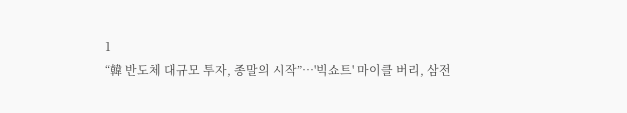1
“韓 반도체 대규모 투자, 종말의 시작”…'빅쇼트' 마이클 버리, 삼전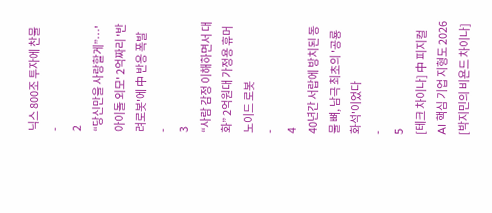닉스 800조 투자에 찬물
-
2
“당신만을 사랑할게”…'아이돌 외모' 2억짜리 '반려로봇'에 中 반응 폭발
-
3
“사람 감정 이해하면서 대화” 2억원대 가정용 휴머노이드 로봇
-
4
40년간 서랍에 방치된 동물 뼈, 남극 최초의 '공룡 화석'이었다
-
5
[테크 차이나] 中 피지컬 AI 핵심 기업 지형도 2026 [박지민의 비욘드 차이나]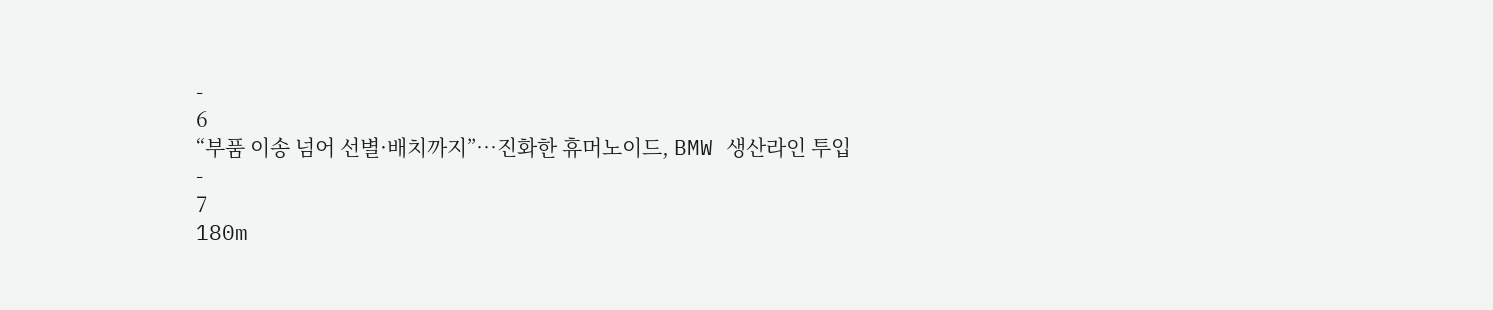-
6
“부품 이송 넘어 선별·배치까지”…진화한 휴머노이드, BMW 생산라인 투입
-
7
180m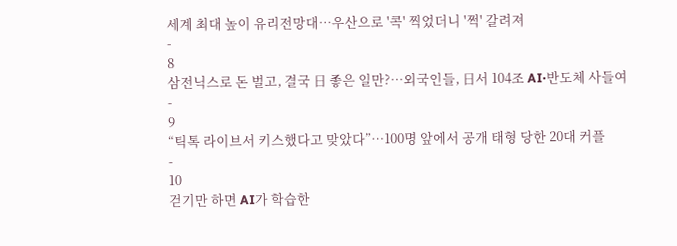세계 최대 높이 유리전망대…우산으로 '콕' 찍었더니 '쩍' 갈려져
-
8
삼전닉스로 돈 벌고, 결국 日 좋은 일만?…외국인들, 日서 104조 AI·반도체 사들여
-
9
“틱톡 라이브서 키스했다고 맞았다”…100명 앞에서 공개 태형 당한 20대 커플
-
10
걷기만 하면 AI가 학습한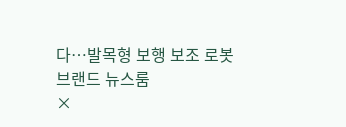다…발목형 보행 보조 로봇
브랜드 뉴스룸
×